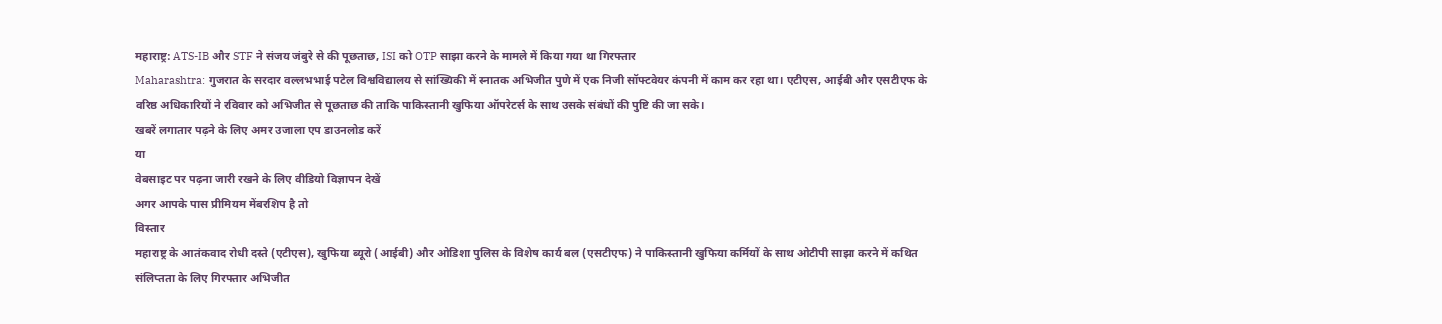महाराष्ट्र: ATS-IB और STF ने संजय जंबुरे से की पूछताछ, ISI को OTP साझा करने के मामले में किया गया था गिरफ्तार
Maharashtra: गुजरात के सरदार वल्लभभाई पटेल विश्वविद्यालय से सांख्यिकी में स्नातक अभिजीत पुणे में एक निजी सॉफ्टवेयर कंपनी में काम कर रहा था। एटीएस, आईबी और एसटीएफ के वरिष्ठ अधिकारियों ने रविवार को अभिजीत से पूछताछ की ताकि पाकिस्तानी खुफिया ऑपरेटर्स के साथ उसके संबंधों की पुष्टि की जा सके।
खबरें लगातार पढ़ने के लिए अमर उजाला एप डाउनलोड करें
या
वेबसाइट पर पढ़ना जारी रखने के लिए वीडियो विज्ञापन देखें
अगर आपके पास प्रीमियम मेंबरशिप है तो
विस्तार
महाराष्ट्र के आतंकवाद रोधी दस्ते (एटीएस), खुफिया ब्यूरो (आईबी) और ओडिशा पुलिस के विशेष कार्य बल (एसटीएफ) ने पाकिस्तानी खुफिया कर्मियों के साथ ओटीपी साझा करने में कथित संलिप्तता के लिए गिरफ्तार अभिजीत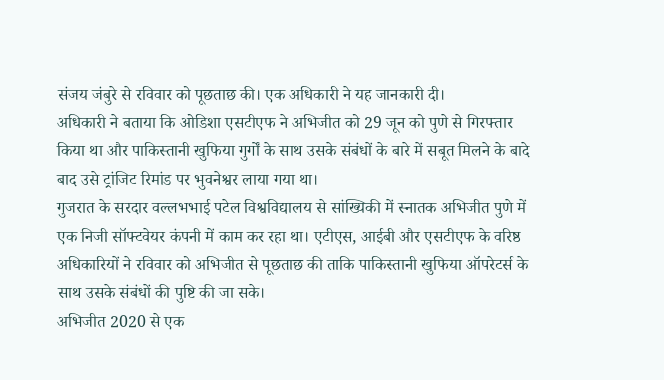संजय जंबुरे से रविवार को पूछताछ की। एक अधिकारी ने यह जानकारी दी।
अधिकारी ने बताया कि ओडिशा एसटीएफ ने अभिजीत को 29 जून को पुणे से गिरफ्तार किया था और पाकिस्तानी खुफिया गुर्गों के साथ उसके संबंधों के बारे में सबूत मिलने के बादे बाद उसे ट्रांजिट रिमांड पर भुवनेश्वर लाया गया था।
गुजरात के सरदार वल्लभभाई पटेल विश्वविद्यालय से सांख्यिकी में स्नातक अभिजीत पुणे में एक निजी सॉफ्टवेयर कंपनी में काम कर रहा था। एटीएस, आईबी और एसटीएफ के वरिष्ठ अधिकारियों ने रविवार को अभिजीत से पूछताछ की ताकि पाकिस्तानी खुफिया ऑपरेटर्स के साथ उसके संबंधों की पुष्टि की जा सके।
अभिजीत 2020 से एक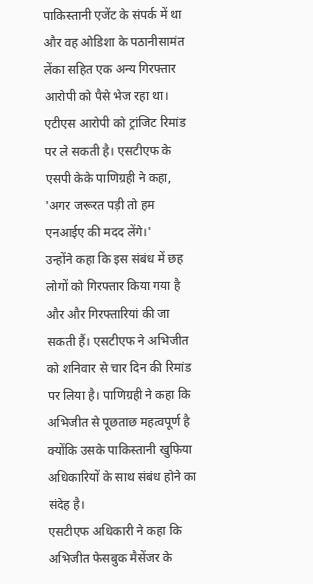पाकिस्तानी एजेंट के संपर्क में था और वह ओडिशा के पठानीसामंत लेंका सहित एक अन्य गिरफ्तार आरोपी को पैसे भेज रहा था। एटीएस आरोपी को ट्रांजिट रिमांड पर ले सकती है। एसटीएफ के एसपी केके पाणिग्रही ने कहा, 'अगर जरूरत पड़ी तो हम एनआईए की मदद लेंगे।'
उन्होंने कहा कि इस संबंध में छह लोगों को गिरफ्तार किया गया है और और गिरफ्तारियां की जा सकती हैं। एसटीएफ ने अभिजीत को शनिवार से चार दिन की रिमांड पर लिया है। पाणिग्रही ने कहा कि अभिजीत से पूछताछ महत्वपूर्ण है क्योंकि उसके पाकिस्तानी खुफिया अधिकारियों के साथ संबंध होने का संदेह है।
एसटीएफ अधिकारी ने कहा कि अभिजीत फेसबुक मैसेंजर के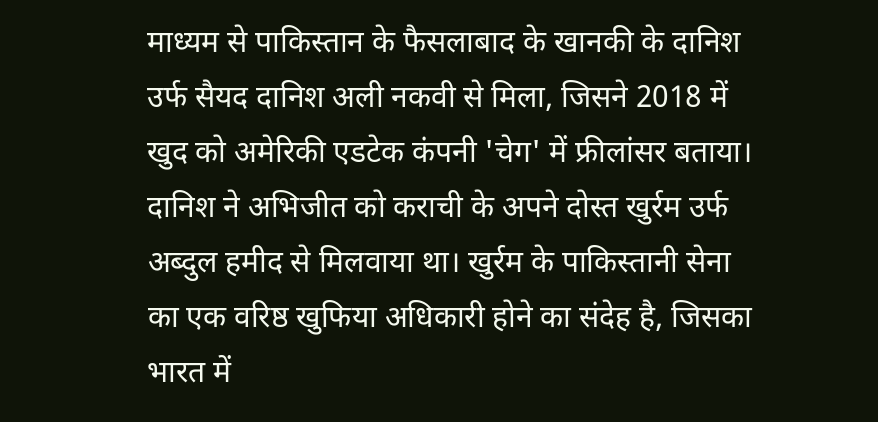माध्यम से पाकिस्तान के फैसलाबाद के खानकी के दानिश उर्फ सैयद दानिश अली नकवी से मिला, जिसने 2018 में खुद को अमेरिकी एडटेक कंपनी 'चेग' में फ्रीलांसर बताया। दानिश ने अभिजीत को कराची के अपने दोस्त खुर्रम उर्फ अब्दुल हमीद से मिलवाया था। खुर्रम के पाकिस्तानी सेना का एक वरिष्ठ खुफिया अधिकारी होने का संदेह है, जिसका भारत में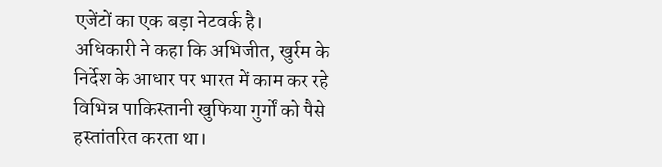एजेंटों का एक बड़ा नेटवर्क है।
अधिकारी ने कहा कि अभिजीत, खुर्रम के निर्देश के आधार पर भारत में काम कर रहे विभिन्न पाकिस्तानी खुफिया गुर्गों को पैसे हस्तांतरित करता था।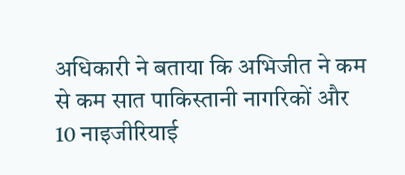अधिकारी ने बताया कि अभिजीत ने कम से कम सात पाकिस्तानी नागरिकों और 10 नाइजीरियाई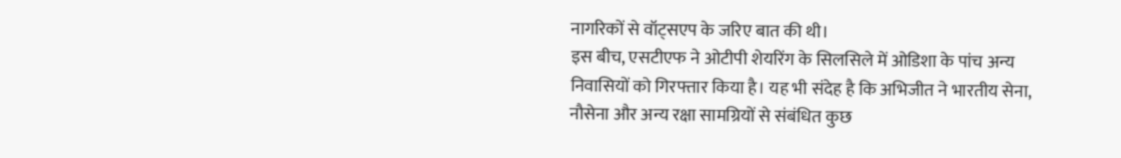नागरिकों से वॉट्सएप के जरिए बात की थी।
इस बीच, एसटीएफ ने ओटीपी शेयरिंग के सिलसिले में ओडिशा के पांच अन्य निवासियों को गिरफ्तार किया है। यह भी संदेह है कि अभिजीत ने भारतीय सेना, नौसेना और अन्य रक्षा सामग्रियों से संबंधित कुछ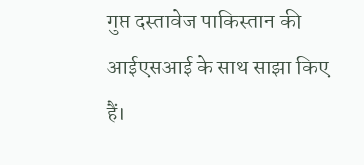गुप्त दस्तावेज पाकिस्तान की आईएसआई के साथ साझा किए हैं।